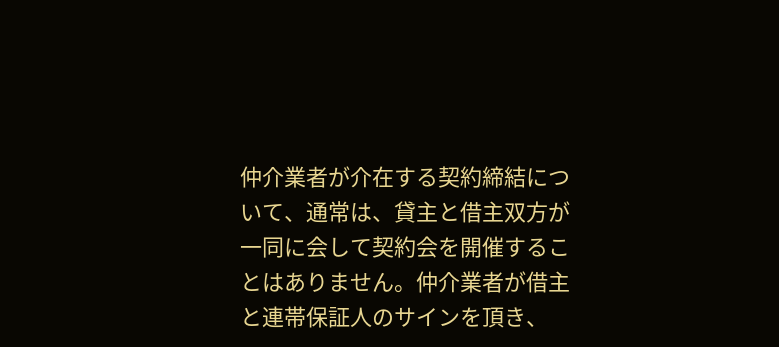仲介業者が介在する契約締結について、通常は、貸主と借主双方が一同に会して契約会を開催することはありません。仲介業者が借主と連帯保証人のサインを頂き、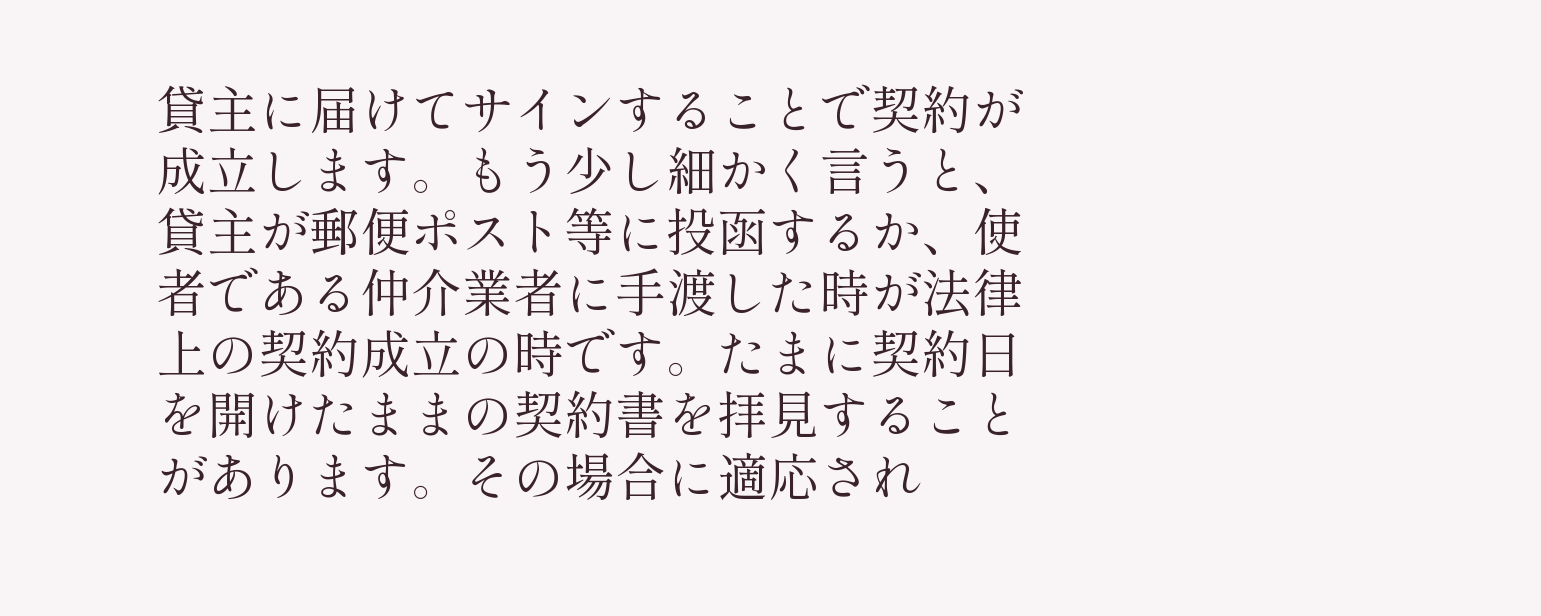貸主に届けてサインすることで契約が成立します。もう少し細かく言うと、貸主が郵便ポスト等に投函するか、使者である仲介業者に手渡した時が法律上の契約成立の時です。たまに契約日を開けたままの契約書を拝見することがあります。その場合に適応され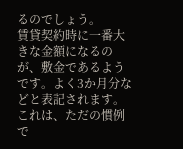るのでしょう。
賃貸契約時に一番大きな金額になるのが、敷金であるようです。よく3か月分などと表記されます。これは、ただの慣例で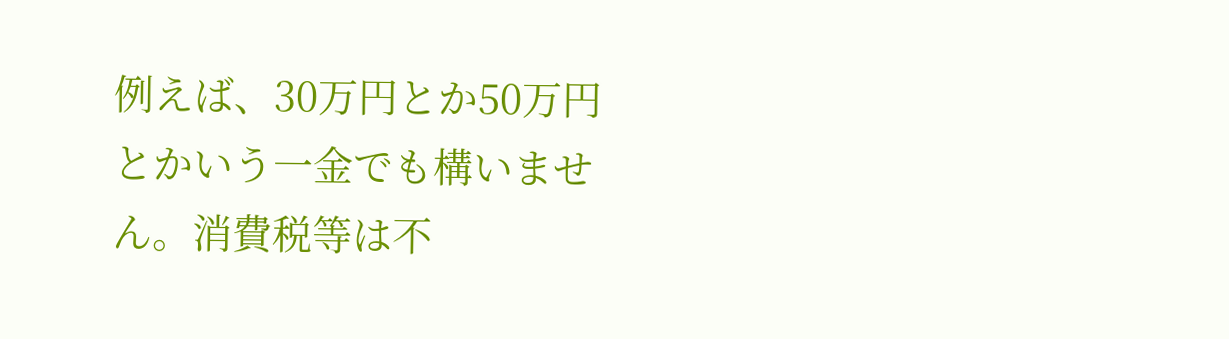例えば、30万円とか50万円とかいう一金でも構いません。消費税等は不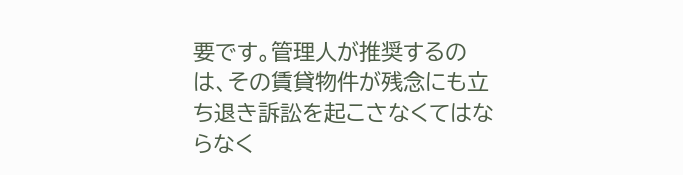要です。管理人が推奨するのは、その賃貸物件が残念にも立ち退き訴訟を起こさなくてはならなく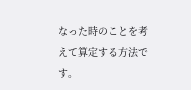なった時のことを考えて算定する方法です。